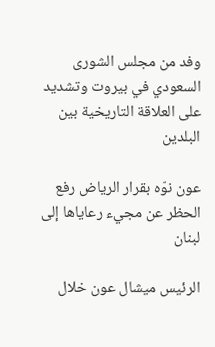وفد من مجلس الشورى السعودي في بيروت وتشديد على العلاقة التاريخية بين البلدين

عون نوّه بقرار الرياض رفع الحظر عن مجيء رعاياها إلى لبنان

الرئيس ميشال عون خلال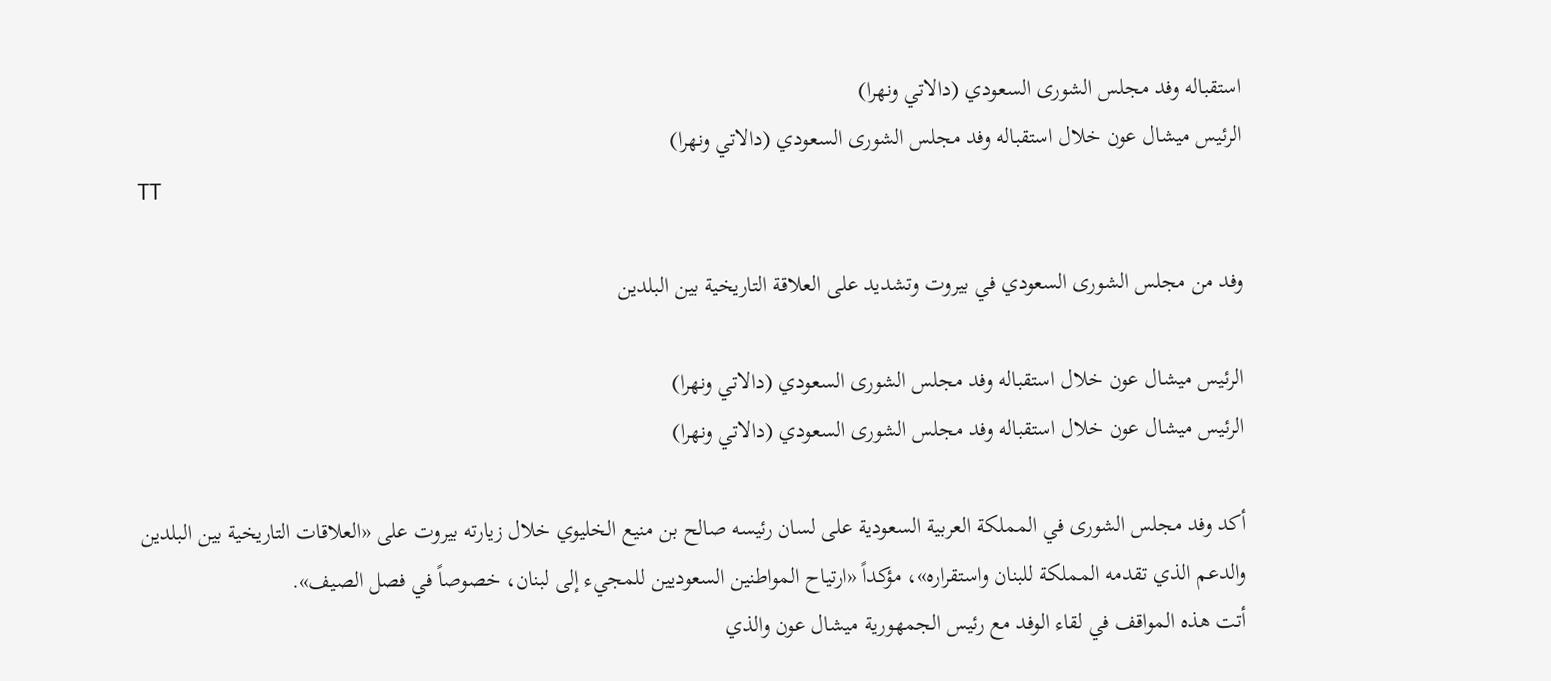استقباله وفد مجلس الشورى السعودي (دالاتي ونهرا)
الرئيس ميشال عون خلال استقباله وفد مجلس الشورى السعودي (دالاتي ونهرا)
TT

وفد من مجلس الشورى السعودي في بيروت وتشديد على العلاقة التاريخية بين البلدين

الرئيس ميشال عون خلال استقباله وفد مجلس الشورى السعودي (دالاتي ونهرا)
الرئيس ميشال عون خلال استقباله وفد مجلس الشورى السعودي (دالاتي ونهرا)

أكد وفد مجلس الشورى في المملكة العربية السعودية على لسان رئيسه صالح بن منيع الخليوي خلال زيارته بيروت على «العلاقات التاريخية بين البلدين والدعم الذي تقدمه المملكة للبنان واستقراره»، مؤكداً «ارتياح المواطنين السعوديين للمجيء إلى لبنان، خصوصاً في فصل الصيف».
أتت هذه المواقف في لقاء الوفد مع رئيس الجمهورية ميشال عون والذي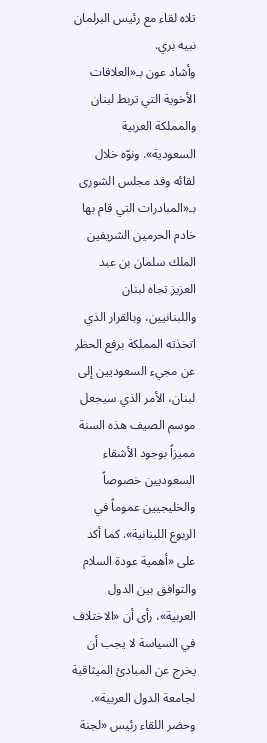تلاه لقاء مع رئيس البرلمان نبيه بري.
وأشاد عون بـ«العلاقات الأخوية التي تربط لبنان والمملكة العربية السعودية». ونوّه خلال لقائه وفد مجلس الشورى بـ«المبادرات التي قام بها خادم الحرمين الشريفين الملك سلمان بن عبد العزيز تجاه لبنان واللبنانيين، وبالقرار الذي اتخذته المملكة برفع الحظر عن مجيء السعوديين إلى لبنان، الأمر الذي سيجعل موسم الصيف هذه السنة مميزاً بوجود الأشقاء السعوديين خصوصاً والخليجيين عموماً في الربوع اللبنانية». كما أكد على «أهمية عودة السلام والتوافق بين الدول العربية»، رأى أن «الاختلاف في السياسة لا يجب أن يخرج عن المبادئ الميثاقية لجامعة الدول العربية».
وحضر اللقاء رئيس «لجنة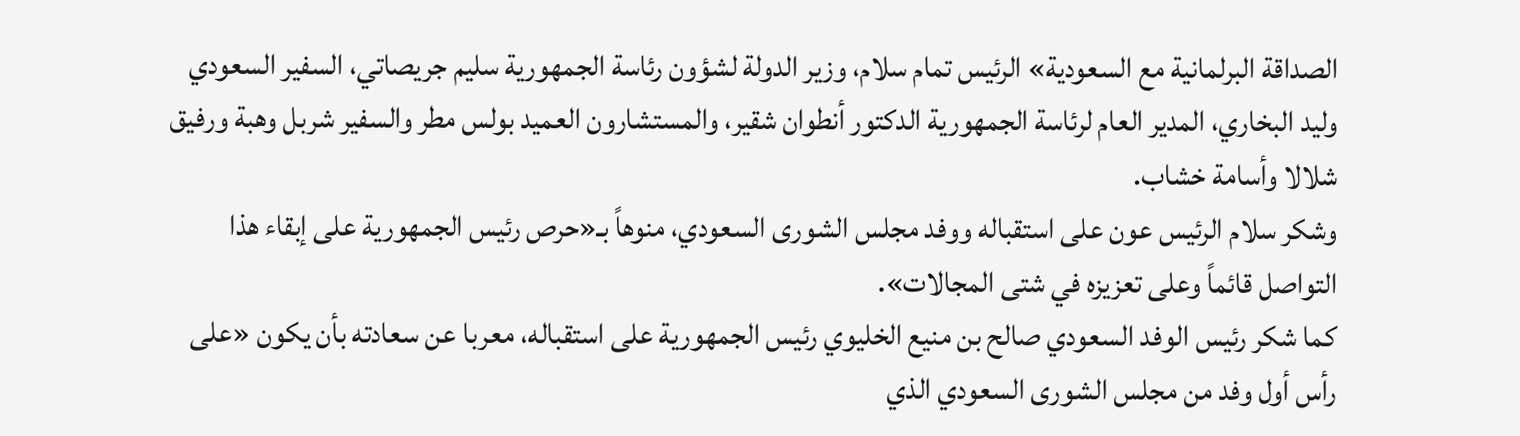الصداقة البرلمانية مع السعودية» الرئيس تمام سلام، وزير الدولة لشؤون رئاسة الجمهورية سليم جريصاتي، السفير السعودي وليد البخاري، المدير العام لرئاسة الجمهورية الدكتور أنطوان شقير، والمستشارون العميد بولس مطر والسفير شربل وهبة ورفيق شلالا وأسامة خشاب.
وشكر سلام الرئيس عون على استقباله ووفد مجلس الشورى السعودي، منوهاً بـ«حرص رئيس الجمهورية على إبقاء هذا التواصل قائماً وعلى تعزيزه في شتى المجالات».
كما شكر رئيس الوفد السعودي صالح بن منيع الخليوي رئيس الجمهورية على استقباله، معربا عن سعادته بأن يكون «على رأس أول وفد من مجلس الشورى السعودي الذي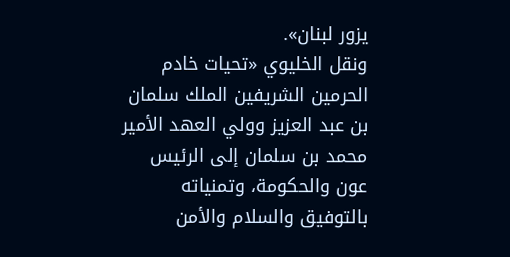يزور لبنان».
ونقل الخليوي «تحيات خادم الحرمين الشريفين الملك سلمان بن عبد العزيز وولي العهد الأمير محمد بن سلمان إلى الرئيس عون والحكومة، وتمنياته بالتوفيق والسلام والأمن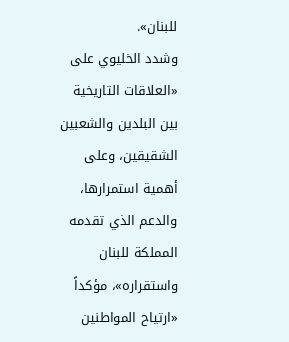للبنان».
وشدد الخليوي على «العلاقات التاريخية بين البلدين والشعبين الشقيقين، وعلى أهمية استمرارها، والدعم الذي تقدمه المملكة للبنان واستقراره»، مؤكداً «ارتياح المواطنين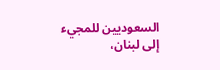السعوديين للمجيء إلى لبنان،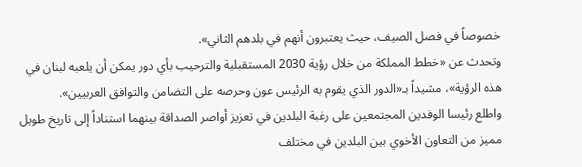خصوصاً في فصل الصيف، حيث يعتبرون أنهم في بلدهم الثاني».
وتحدث عن «خطط المملكة من خلال رؤية 2030 المستقبلية والترحيب بأي دور يمكن أن يلعبه لبنان في هذه الرؤية»، مشيداً بـ«الدور الذي يقوم به الرئيس عون وحرصه على التضامن والتوافق العربيين».
واطلع رئيسا الوفدين المجتمعين على رغبة البلدين في تعزيز أواصر الصداقة بينهما استناداً إلى تاريخ طويل مميز من التعاون الأخوي بين البلدين في مختلف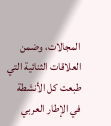المجالات، وضمن العلاقات الثنائية التي طبعت كل الأنشطة في الإطار العربي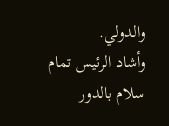والدولي.
وأشاد الرئيس تمام سلام بالدور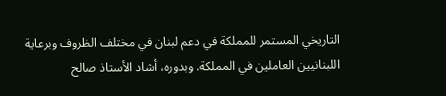التاريخي المستمر للمملكة في دعم لبنان في مختلف الظروف وبرعاية اللبنانيين العاملين في المملكة. وبدوره، أشاد الأستاذ صالح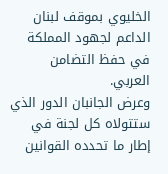الخليوي بموقف لبنان الداعم لجهود المملكة في حفظ التضامن العربي.
وعرض الجانبان الدور الذي ستتولاه كل لجنة في إطار ما تحدده القوانين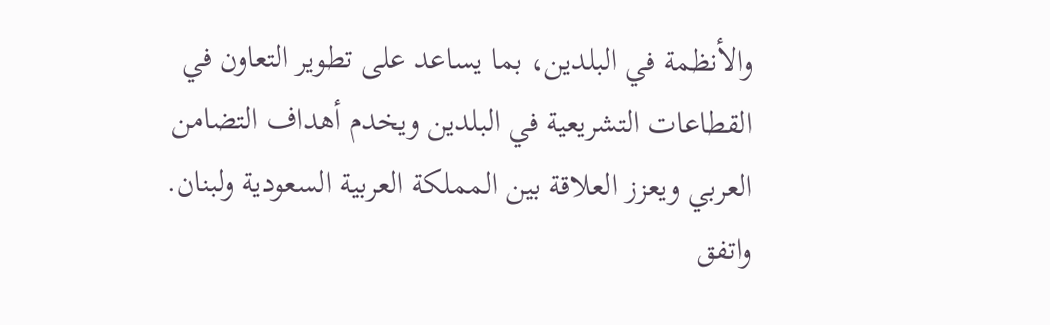والأنظمة في البلدين، بما يساعد على تطوير التعاون في القطاعات التشريعية في البلدين ويخدم أهداف التضامن العربي ويعزز العلاقة بين المملكة العربية السعودية ولبنان.
واتفق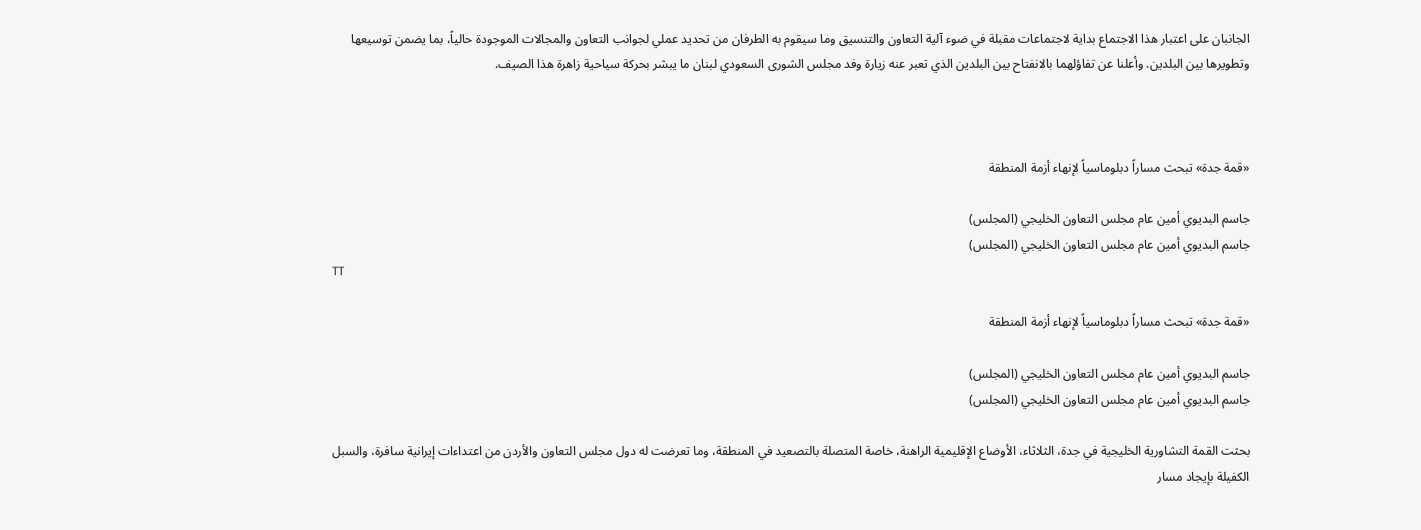الجانبان على اعتبار هذا الاجتماع بداية لاجتماعات مقبلة في ضوء آلية التعاون والتنسيق وما سيقوم به الطرفان من تحديد عملي لجوانب التعاون والمجالات الموجودة حالياً، بما يضمن توسيعها وتطويرها بين البلدين. وأعلنا عن تفاؤلهما بالانفتاح بين البلدين الذي تعبر عنه زيارة وفد مجلس الشورى السعودي لبنان ما يبشر بحركة سياحية زاهرة هذا الصيف.



«قمة جدة» تبحث مساراً دبلوماسياً لإنهاء أزمة المنطقة

جاسم البديوي أمين عام مجلس التعاون الخليجي (المجلس)
جاسم البديوي أمين عام مجلس التعاون الخليجي (المجلس)
TT

«قمة جدة» تبحث مساراً دبلوماسياً لإنهاء أزمة المنطقة

جاسم البديوي أمين عام مجلس التعاون الخليجي (المجلس)
جاسم البديوي أمين عام مجلس التعاون الخليجي (المجلس)

بحثت القمة التشاورية الخليجية في جدة، الثلاثاء، الأوضاع الإقليمية الراهنة، خاصة المتصلة بالتصعيد في المنطقة، وما تعرضت له دول مجلس التعاون والأردن من اعتداءات إيرانية سافرة، والسبل الكفيلة بإيجاد مسار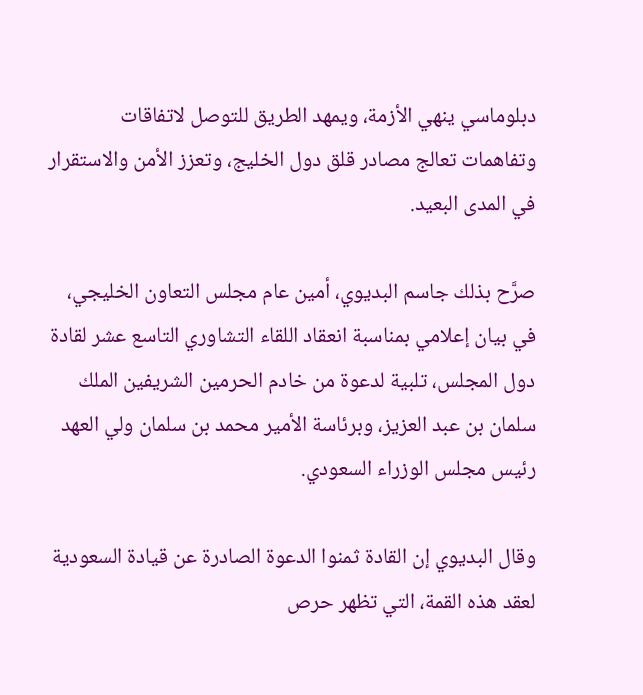دبلوماسي ينهي الأزمة، ويمهد الطريق للتوصل لاتفاقات وتفاهمات تعالج مصادر قلق دول الخليج، وتعزز الأمن والاستقرار في المدى البعيد.

صرَّح بذلك جاسم البديوي، أمين عام مجلس التعاون الخليجي، في بيان إعلامي بمناسبة انعقاد اللقاء التشاوري التاسع عشر لقادة دول المجلس، تلبية لدعوة من خادم الحرمين الشريفين الملك سلمان بن عبد العزيز، وبرئاسة الأمير محمد بن سلمان ولي العهد رئيس مجلس الوزراء السعودي.

وقال البديوي إن القادة ثمنوا الدعوة الصادرة عن قيادة السعودية لعقد هذه القمة، التي تظهر حرص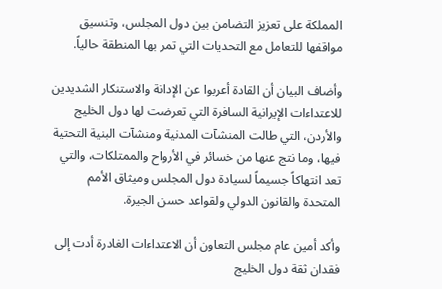المملكة على تعزيز التضامن بين دول المجلس، وتنسيق مواقفها للتعامل مع التحديات التي تمر بها المنطقة حالياً.

وأضاف البيان أن القادة أعربوا عن الإدانة والاستنكار الشديدين للاعتداءات الإيرانية السافرة التي تعرضت لها دول الخليج والأردن، التي طالت المنشآت المدنية ومنشآت البنية التحتية فيها، وما نتج عنها من خسائر في الأرواح والممتلكات، والتي تعد انتهاكاً جسيماً لسيادة دول المجلس وميثاق الأمم المتحدة والقانون الدولي ولقواعد حسن الجيرة.

وأكد أمين عام مجلس التعاون أن الاعتداءات الغادرة أدت إلى فقدان ثقة دول الخليج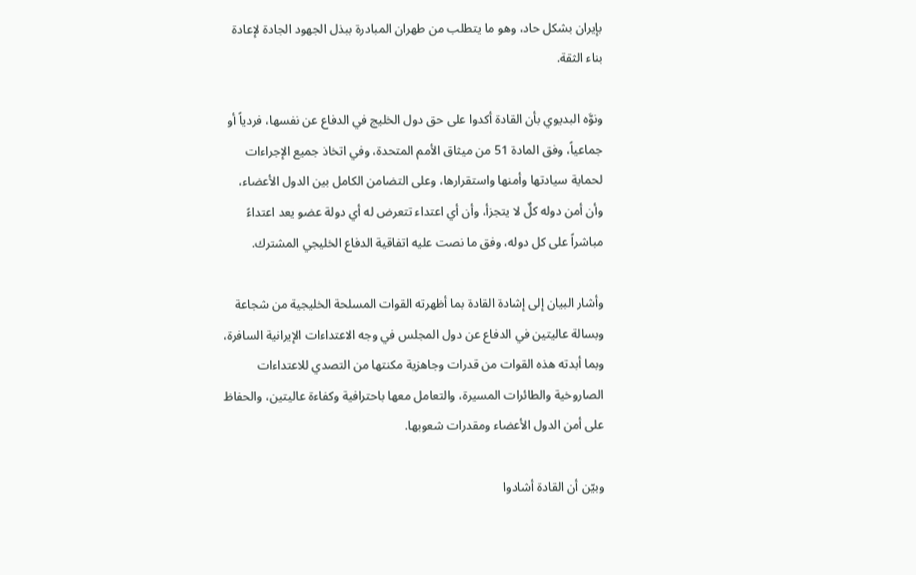بإيران بشكل حاد، وهو ما يتطلب من طهران المبادرة ببذل الجهود الجادة لإعادة بناء الثقة.

ونوَّه البديوي بأن القادة أكدوا على حق دول الخليج في الدفاع عن نفسها، فردياً أو جماعياً، وفق المادة 51 من ميثاق الأمم المتحدة، وفي اتخاذ جميع الإجراءات لحماية سيادتها وأمنها واستقرارها، وعلى التضامن الكامل بين الدول الأعضاء، وأن أمن دوله كلٌ لا يتجزأ، وأن أي اعتداء تتعرض له أي دولة عضو يعد اعتداءً مباشراً على كل دوله، وفق ما نصت عليه اتفاقية الدفاع الخليجي المشترك.

وأشار البيان إلى إشادة القادة بما أظهرته القوات المسلحة الخليجية من شجاعة وبسالة عاليتين في الدفاع عن دول المجلس في وجه الاعتداءات الإيرانية السافرة، وبما أبدته هذه القوات من قدرات وجاهزية مكنتها من التصدي للاعتداءات الصاروخية والطائرات المسيرة، والتعامل معها باحترافية وكفاءة عاليتين، والحفاظ على أمن الدول الأعضاء ومقدرات شعوبها.

وبيّن أن القادة أشادوا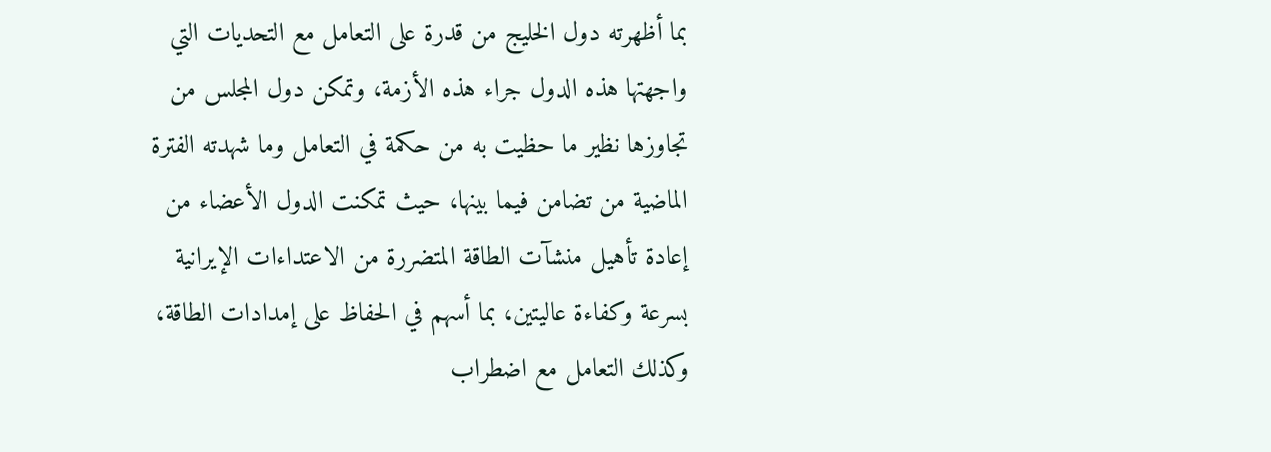بما أظهرته دول الخليج من قدرة على التعامل مع التحديات التي واجهتها هذه الدول جراء هذه الأزمة، وتمكن دول المجلس من تجاوزها نظير ما حظيت به من حكمة في التعامل وما شهدته الفترة الماضية من تضامن فيما بينها، حيث تمكنت الدول الأعضاء من إعادة تأهيل منشآت الطاقة المتضررة من الاعتداءات الإيرانية بسرعة وكفاءة عاليتين، بما أسهم في الحفاظ على إمدادات الطاقة، وكذلك التعامل مع اضطراب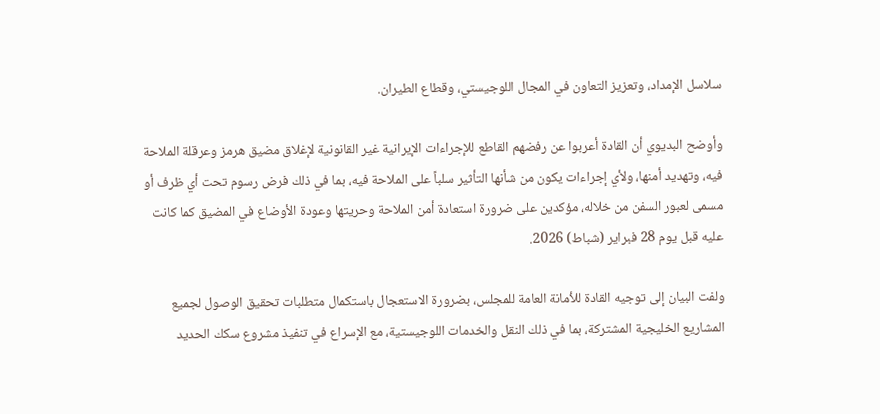سلاسل الإمداد، وتعزيز التعاون في المجال اللوجيستي، وقطاع الطيران.

وأوضح البديوي أن القادة أعربوا عن رفضهم القاطع للإجراءات الإيرانية غير القانونية لإغلاق مضيق هرمز وعرقلة الملاحة فيه، وتهديد أمنها، ولأي إجراءات يكون من شأنها التأثير سلباً على الملاحة فيه، بما في ذلك فرض رسوم تحت أي ظرف أو مسمى لعبور السفن من خلاله، مؤكدين على ضرورة استعادة أمن الملاحة وحريتها وعودة الأوضاع في المضيق كما كانت عليه قبل يوم 28 فبراير (شباط) 2026.

ولفت البيان إلى توجيه القادة للأمانة العامة للمجلس، بضرورة الاستعجال باستكمال متطلبات تحقيق الوصول لجميع المشاريع الخليجية المشتركة، بما في ذلك النقل والخدمات اللوجيستية، مع الإسراع في تنفيذ مشروع سكك الحديد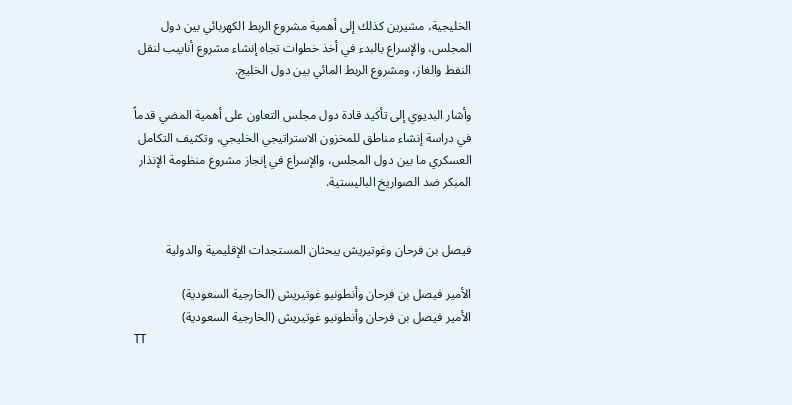الخليجية، مشيرين كذلك إلى أهمية مشروع الربط الكهربائي بين دول المجلس، والإسراع بالبدء في أخذ خطوات تجاه إنشاء مشروع أنابيب لنقل النفط والغاز، ومشروع الربط المائي بين دول الخليج.

وأشار البديوي إلى تأكيد قادة دول مجلس التعاون على أهمية المضي قدماً في دراسة إنشاء مناطق للمخزون الاستراتيجي الخليجي، وتكثيف التكامل العسكري ما بين دول المجلس، والإسراع في إنجاز مشروع منظومة الإنذار المبكر ضد الصواريخ الباليستية.


فيصل بن فرحان وغوتيريش يبحثان المستجدات الإقليمية والدولية

الأمير فيصل بن فرحان وأنطونيو غوتيريش (الخارجية السعودية)
الأمير فيصل بن فرحان وأنطونيو غوتيريش (الخارجية السعودية)
TT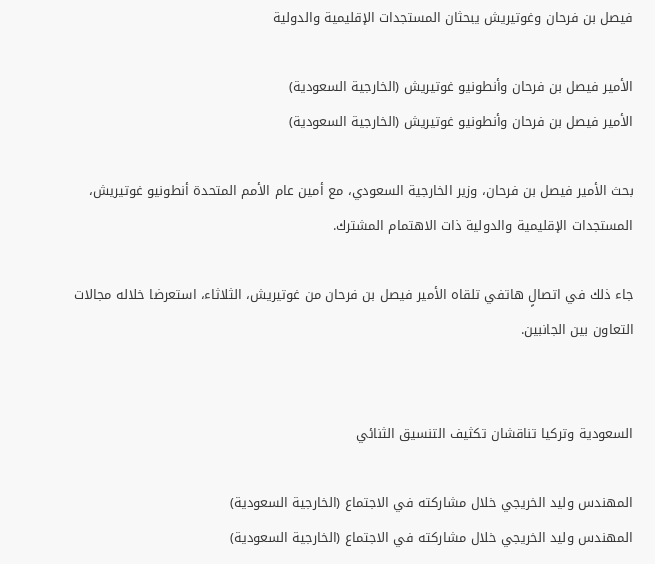فيصل بن فرحان وغوتيريش يبحثان المستجدات الإقليمية والدولية

الأمير فيصل بن فرحان وأنطونيو غوتيريش (الخارجية السعودية)
الأمير فيصل بن فرحان وأنطونيو غوتيريش (الخارجية السعودية)

بحث الأمير فيصل بن فرحان، وزير الخارجية السعودي، مع أمين عام الأمم المتحدة أنطونيو غوتيريش، المستجدات الإقليمية والدولية ذات الاهتمام المشترك.

جاء ذلك في اتصالٍ هاتفي تلقاه الأمير فيصل بن فرحان من غوتيريش، الثلاثاء، استعرضا خلاله مجالات التعاون بين الجانبين.


السعودية وتركيا تناقشان تكثيف التنسيق الثنائي

المهندس وليد الخريجي خلال مشاركته في الاجتماع (الخارجية السعودية)
المهندس وليد الخريجي خلال مشاركته في الاجتماع (الخارجية السعودية)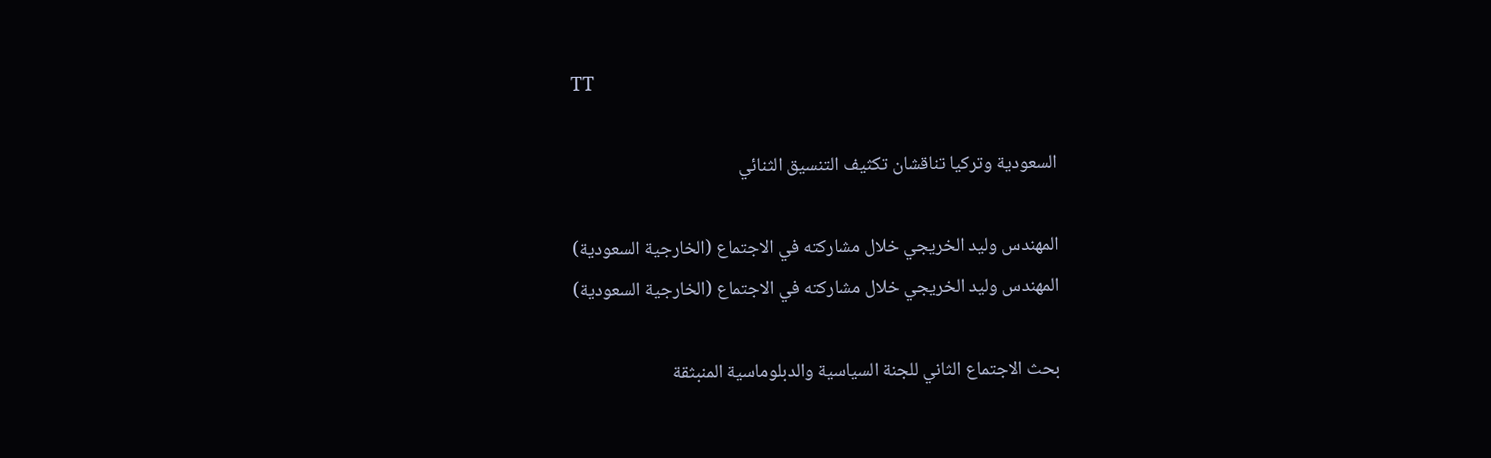TT

السعودية وتركيا تناقشان تكثيف التنسيق الثنائي

المهندس وليد الخريجي خلال مشاركته في الاجتماع (الخارجية السعودية)
المهندس وليد الخريجي خلال مشاركته في الاجتماع (الخارجية السعودية)

بحث الاجتماع الثاني للجنة السياسية والدبلوماسية المنبثقة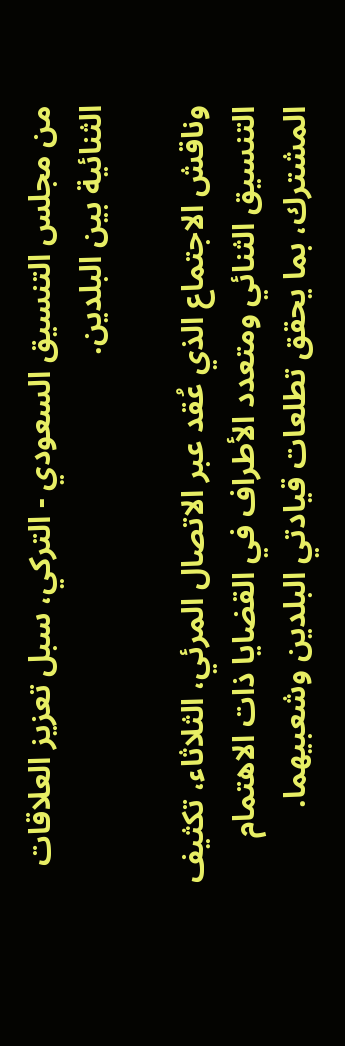من مجلس التنسيق السعودي - التركي، سبل تعزيز العلاقات الثنائية بين البلدين.

وناقش الاجتماع الذي عُقد عبر الاتصال المرئي، الثلاثاء، تكثيف التنسيق الثنائي ومتعدد الأطراف في القضايا ذات الاهتمام المشترك، بما يحقق تطلعات قيادتي البلدين وشعبيهما.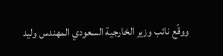ووقّع نائب وزير الخارجية السعودي المهندس وليد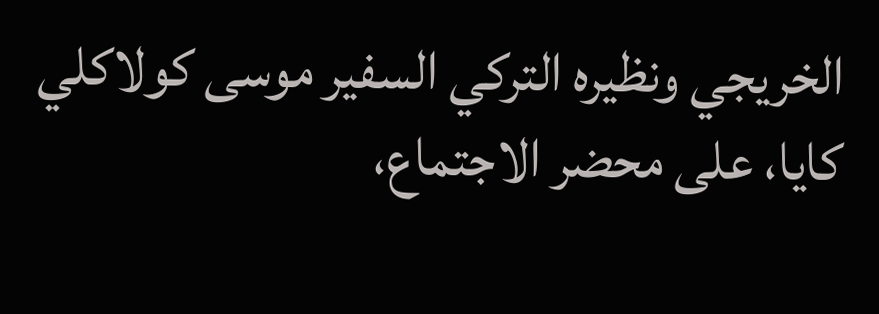الخريجي ونظيره التركي السفير موسى كولاكلي كايا، على محضر الاجتماع،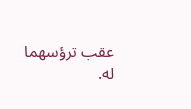عقب ترؤسهما له.